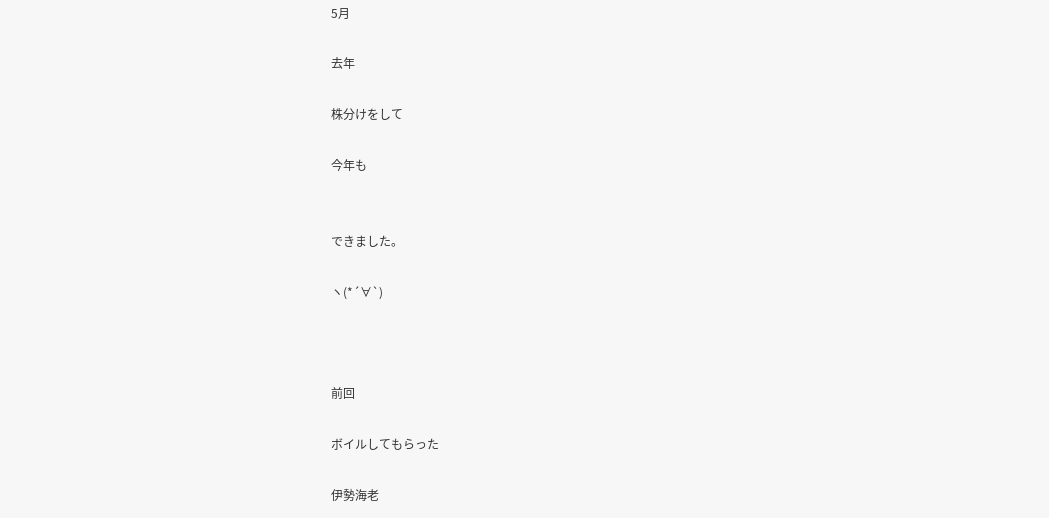5月

去年

株分けをして

今年も


できました。

ヽ(*´∀`)



前回

ボイルしてもらった

伊勢海老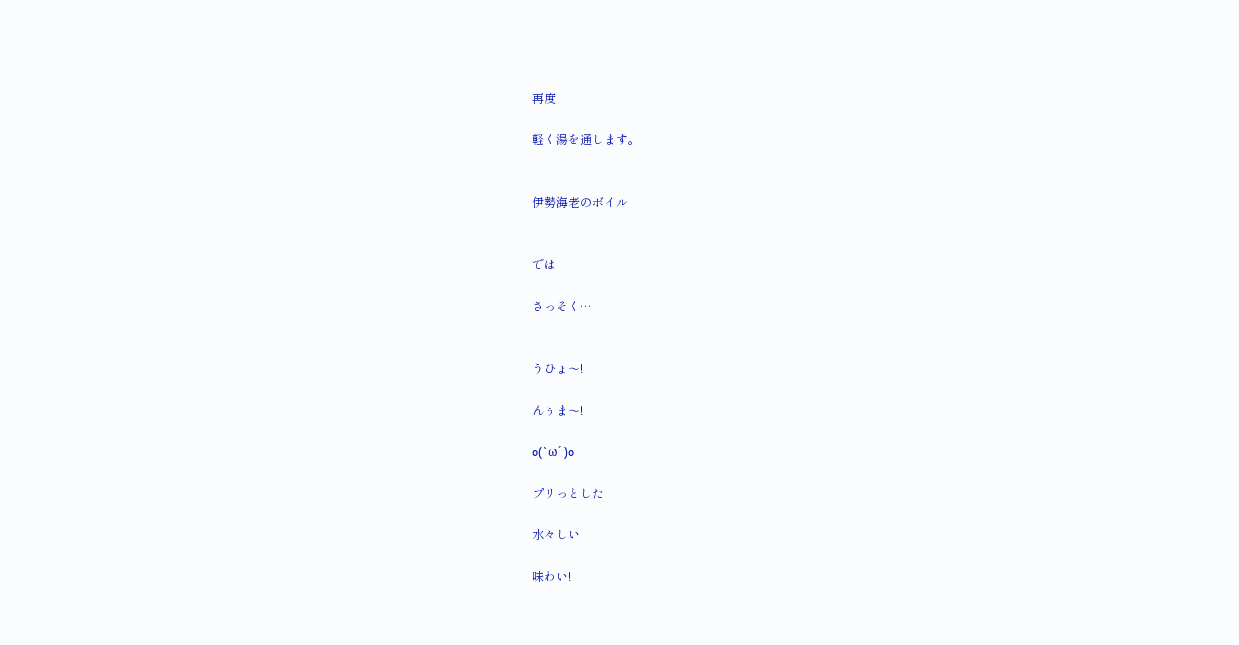再度

軽く湯を通します。


伊勢海老のボイル


では

さっそく…


うひょ〜!

んぅま〜!

o(`ω´ )o

プリっとした

水々しい

味わい!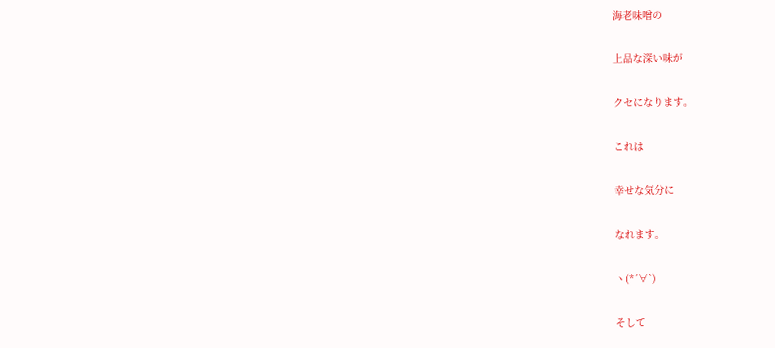海老味噌の

上品な深い味が

クセになります。

これは

幸せな気分に

なれます。

ヽ(*´∀`)

そして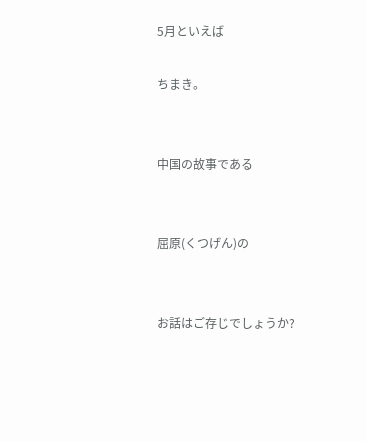5月といえば

ちまき。


中国の故事である


屈原(くつげん)の


お話はご存じでしょうか?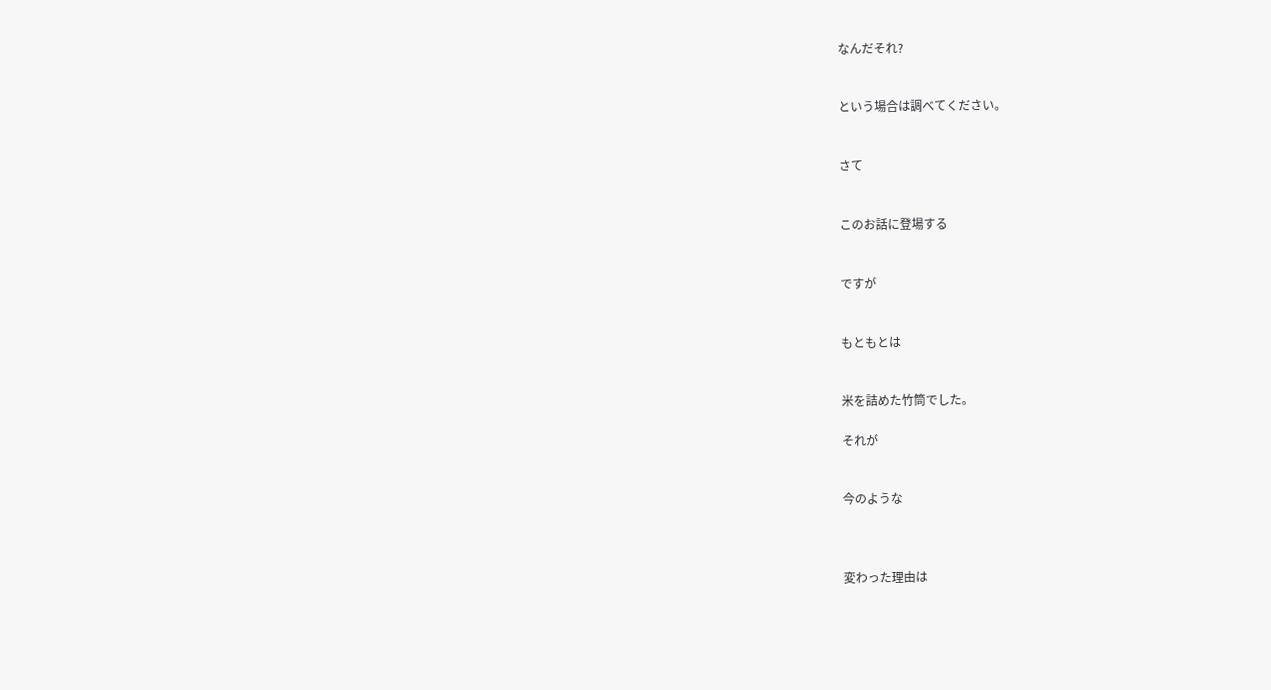なんだそれ?


という場合は調べてください。


さて


このお話に登場する


ですが


もともとは


米を詰めた竹筒でした。

それが


今のような



変わった理由は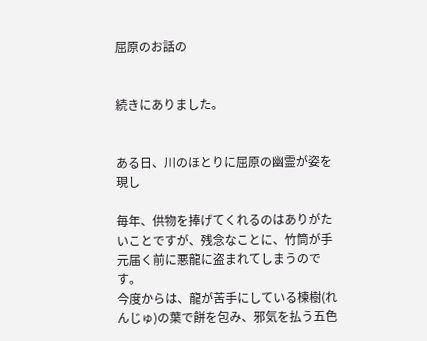屈原のお話の


続きにありました。


ある日、川のほとりに屈原の幽霊が姿を現し

毎年、供物を捧げてくれるのはありがたいことですが、残念なことに、竹筒が手元届く前に悪龍に盗まれてしまうのです。
今度からは、龍が苦手にしている楝樹(れんじゅ)の葉で餅を包み、邪気を払う五色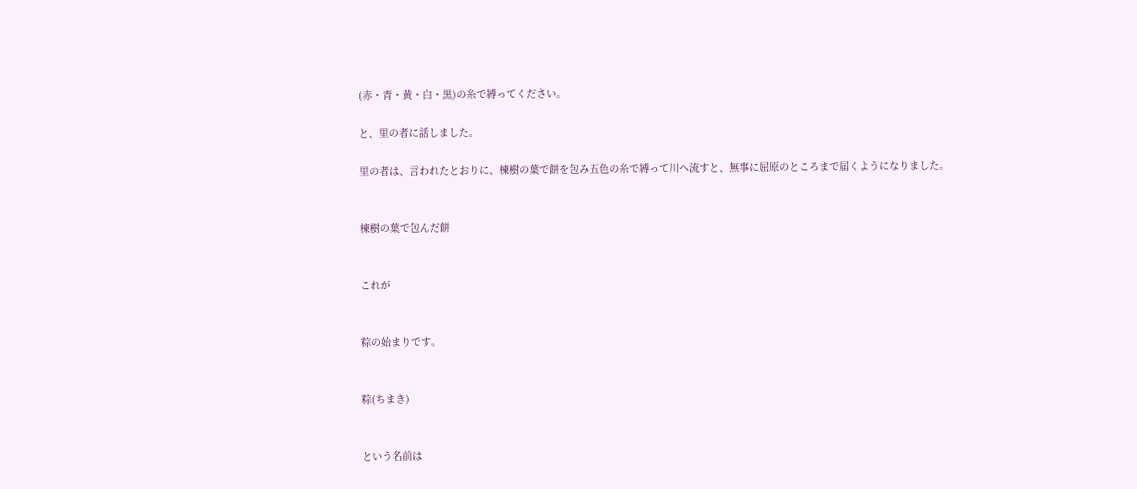(赤・青・黄・白・黒)の糸で縛ってください。

と、里の者に話しました。

里の者は、言われたとおりに、楝樹の葉で餅を包み五色の糸で縛って川へ流すと、無事に屈原のところまで届くようになりました。


楝樹の葉で包んだ餅


これが


粽の始まりです。


粽(ちまき)


という名前は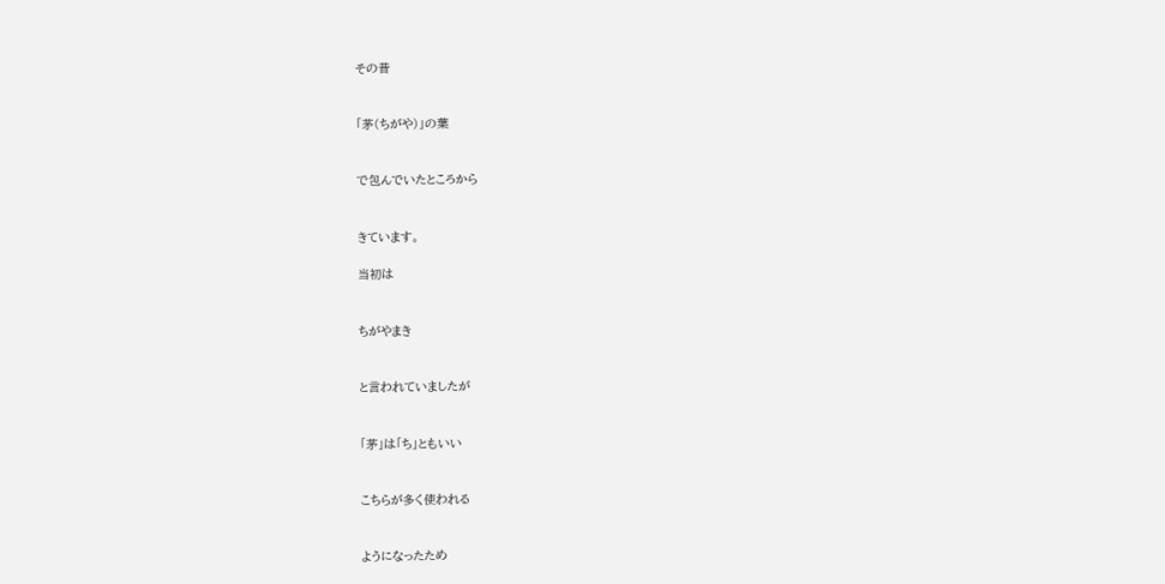その昔


「茅(ちがや)」の葉


で包んでいたところから


きています。

当初は


ちがやまき


と言われていましたが


「茅」は「ち」ともいい


こちらが多く使われる


ようになったため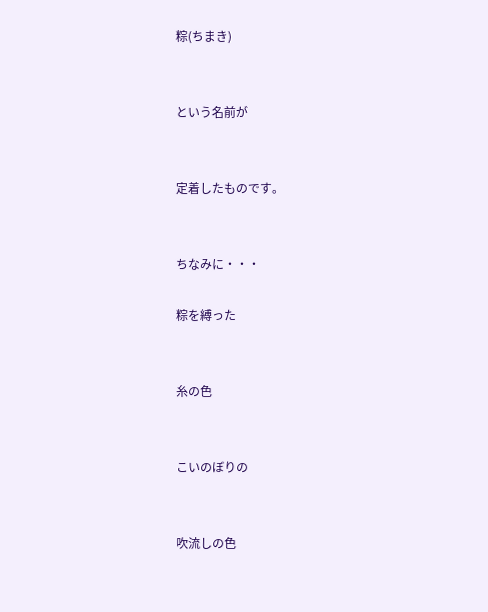粽(ちまき)


という名前が


定着したものです。


ちなみに・・・

粽を縛った


糸の色


こいのぼりの


吹流しの色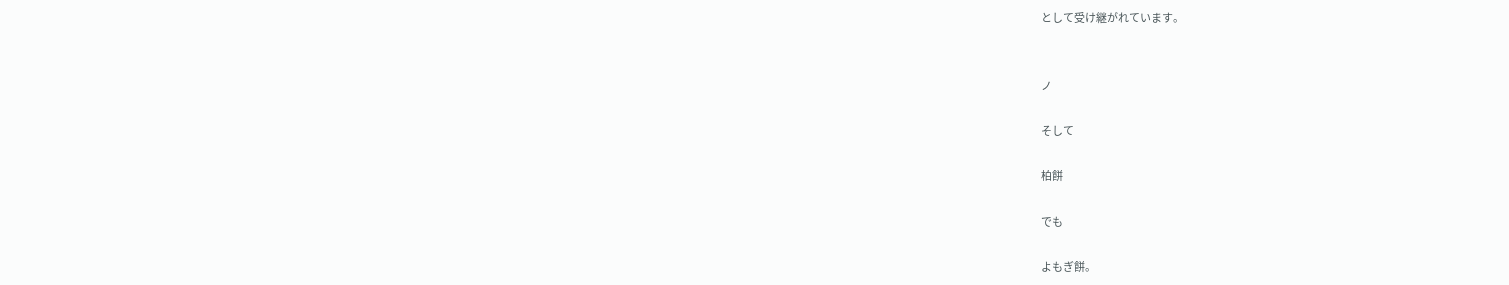として受け継がれています。


ノ

そして

柏餅

でも

よもぎ餅。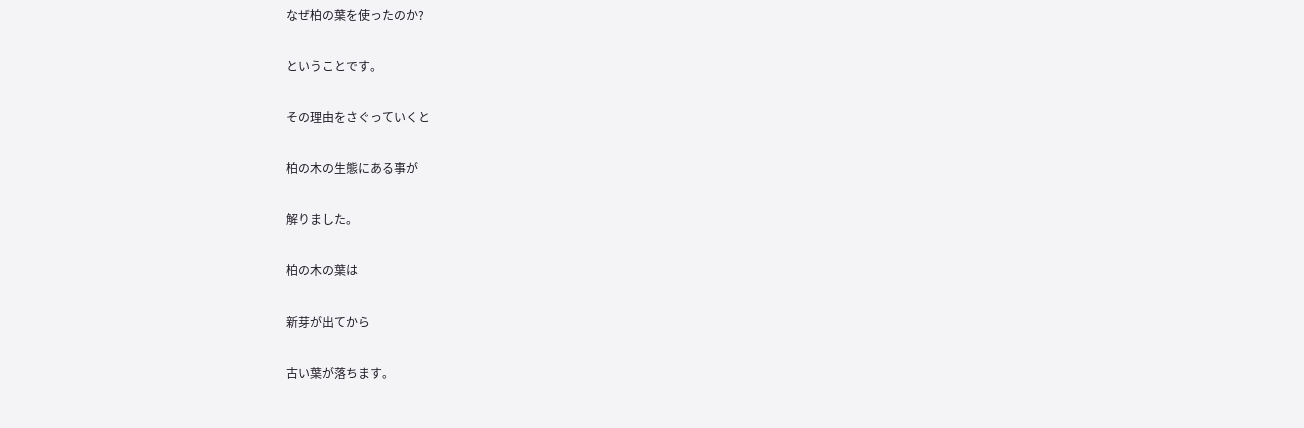なぜ柏の葉を使ったのか?

ということです。

その理由をさぐっていくと

柏の木の生態にある事が

解りました。

柏の木の葉は

新芽が出てから

古い葉が落ちます。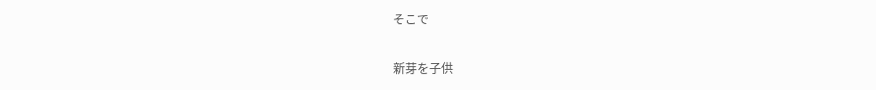そこで

新芽を子供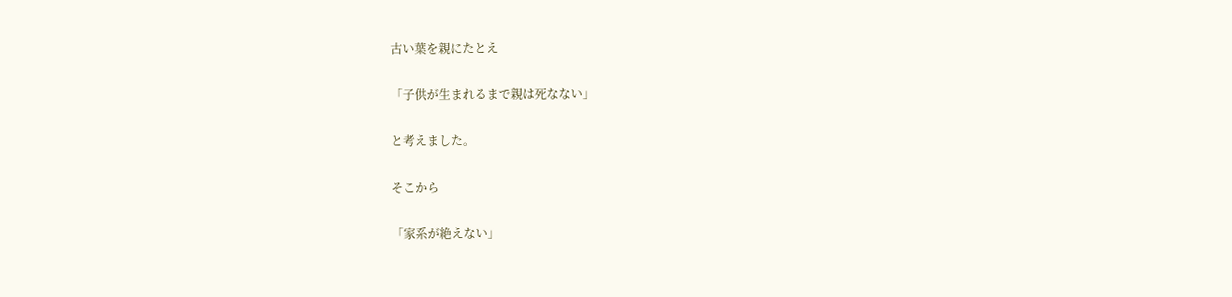古い葉を親にたとえ

「子供が生まれるまで親は死なない」

と考えました。

そこから

「家系が絶えない」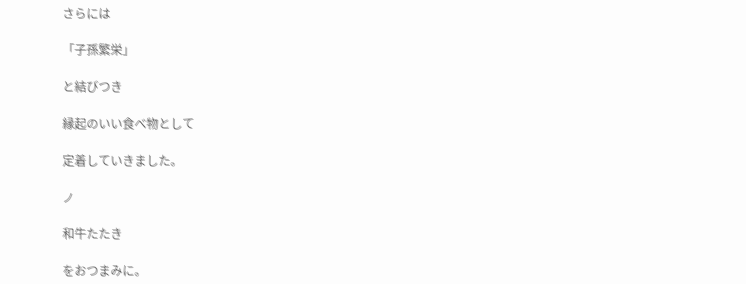さらには

「子孫繁栄」

と結びつき

縁起のいい食べ物として

定着していきました。

ノ

和牛たたき

をおつまみに。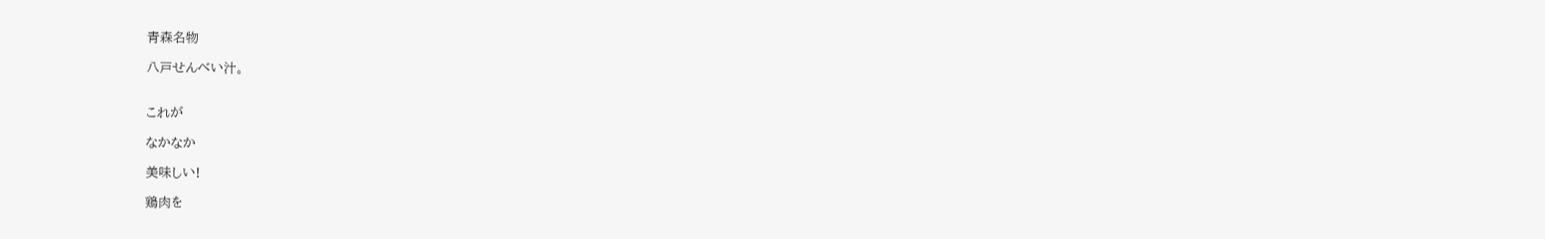青森名物

八戸せんべい汁。


これが

なかなか

美味しい!

鶏肉を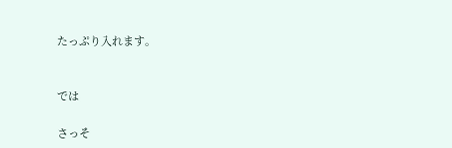たっぷり入れます。


では

さっそ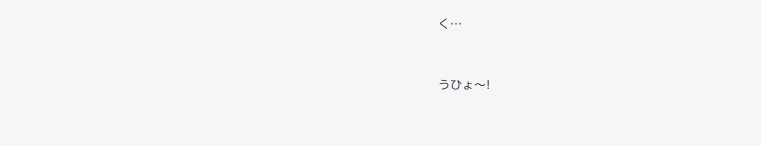く…


うひょ〜!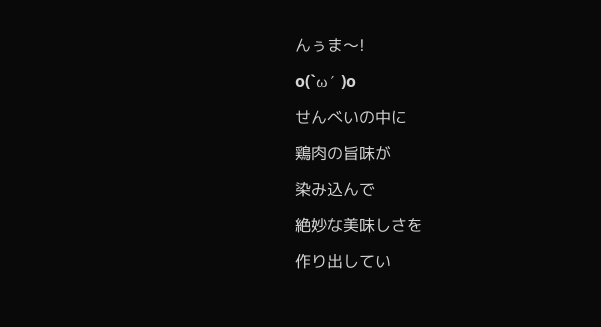んぅま〜!

o(`ω´ )o

せんべいの中に

鶏肉の旨味が

染み込んで

絶妙な美味しさを

作り出してい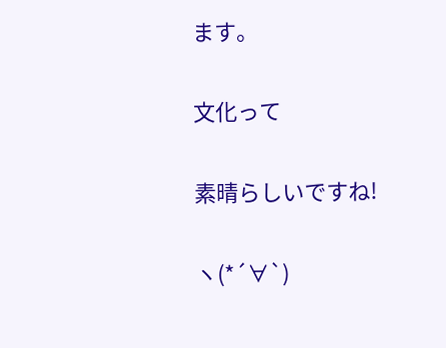ます。

文化って

素晴らしいですね!

ヽ(*´∀`)